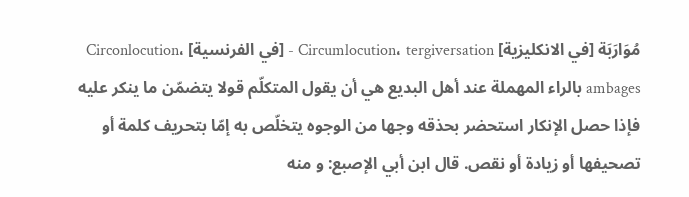مُوَارَبَة [في الانكليزية] Circumlocution، tergiversation - [في الفرنسية] Circonlocution، ambages بالراء المهملة عند أهل البديع هي أن يقول المتكلّم قولا يتضمّن ما ينكر عليه فإذا حصل الإنكار استحضر بحذقه وجها من الوجوه يتخلّص به إمّا بتحريف كلمة أو تصحيفها أو زيادة أو نقص. قال ابن أبي الإصبع: و منه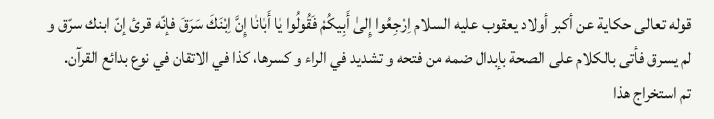قوله تعالى حكاية عن أكبر أولاد يعقوب عليه السلام اِرْجِعُوا إِلىٰ أَبِيكُمْ فَقُولُوا يٰا أَبٰانٰا إِنَّ اِبْنَكَ سَرَقَ فإنّه قرئ إنّ ابنك سرّق و لم يسرق فأتى بالكلام على الصحة بإبدال ضمه من فتحه و تشديد في الراء و كسرها، كذا في الاتقان في نوع بدائع القرآن.
تم استخراج هذا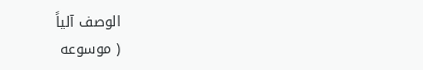الوصف آلیاً
( موسوعه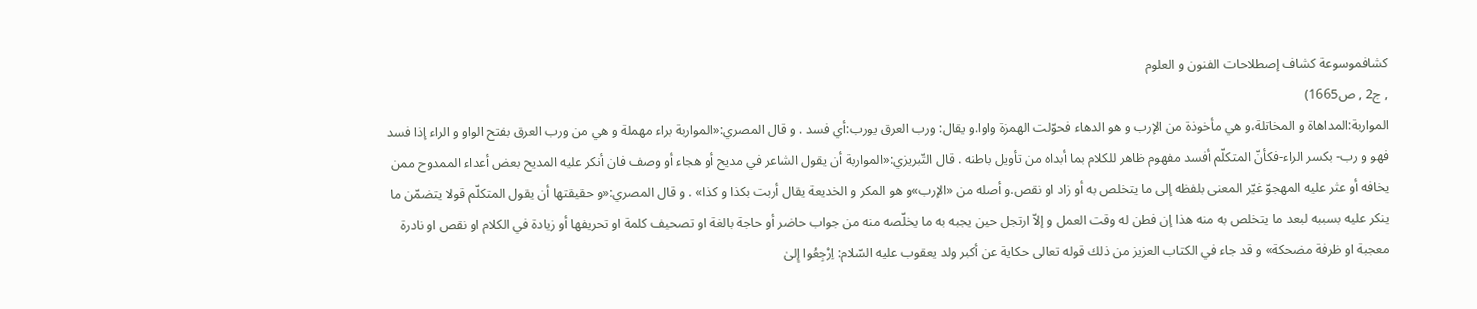کشافموسوعة کشاف إصطلاحات الفنون و العلوم
, ج2 , ص1665)
المواربة:المداهاة و المخاتلة،و هي مأخوذة من الإرب و هو الدهاء فحوّلت الهمزة واوا.و يقال: ورب العرق يورب:أي فسد . و قال المصري:«المواربة براء مهملة و هي من ورب العرق بفتح الواو و الراء إذا فسد فهو و رب- بكسر الراء-فكأنّ المتكلّم أفسد مفهوم ظاهر للكلام بما أبداه من تأويل باطنه . قال التّبريزي:«المواربة أن يقول الشاعر في مديح أو هجاء أو وصف فان أنكر عليه المديح بعض أعداء الممدوح ممن يخافه أو عثر عليه المهجوّ غيّر المعنى بلفظه إلى ما يتخلص به أو زاد او نقص.و أصله من «الإرب»و هو المكر و الخديعة يقال أربت بكذا و كذا» . و قال المصري:«و حقيقتها أن يقول المتكلّم قولا يتضمّن ما ينكر عليه بسببه لبعد ما يتخلص به منه هذا إن فطن له وقت العمل و إلاّ ارتجل حين يجبه به ما يخلّصه منه من جواب حاضر أو حاجة بالغة او تصحيف كلمة او تحريفها أو زيادة في الكلام او نقص او نادرة معجبة او ظرفة مضحكة» و قد جاء في الكتاب العزيز من ذلك قوله تعالى حكاية عن أكبر ولد يعقوب عليه السّلام: اِرْجِعُوا إِلىٰ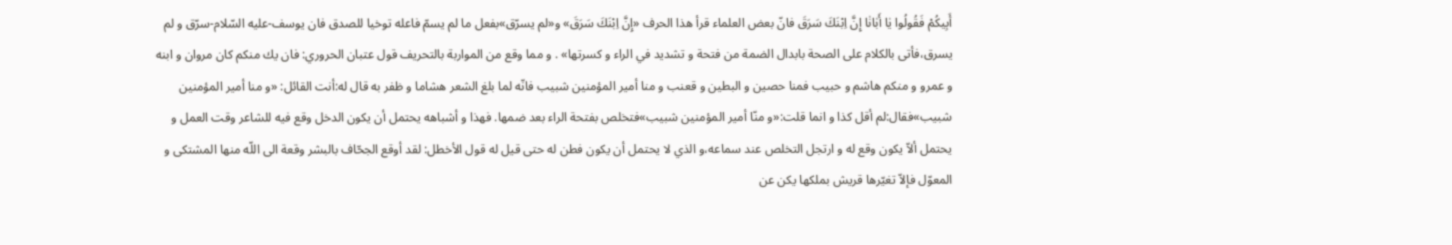أَبِيكُمْ فَقُولُوا يٰا أَبٰانٰا إِنَّ اِبْنَكَ سَرَقَ فانّ بعض العلماء قرأ هذا الحرف «إِنَّ اِبْنَكَ سَرَقَ» و«لم يسرّق»بفعل ما لم يسمّ فاعله توخيا للصدق فان يوسف-عليه السّلام-سرّق و لم يسرق،فأتى بالكلام على الصحة بابدال الضمة من فتحة و تشديد في الراء و كسرتها» . و مما وقع من المواربة بالتحريف قول عتبان الحروري: فان يك منكم كان مروان و ابنه و عمرو و منكم هاشم و حبيب فمنا حصين و البطين و قعنب و منا أمير المؤمنين شبيب فانّه لما بلغ الشعر هشاما و ظفر به قال له:أنت القائل: «و منا أمير المؤمنين شبيب»فقال:لم أقل كذا و انما قلت:«و منّا أمير المؤمنين شبيب»فتخلص بفتحة الراء بعد ضمها. فهذا و أشباهه يحتمل أن يكون الدخل وقع فيه للشاعر وقت العمل و يحتمل ألاّ يكون وقع له و ارتجل التخلص عند سماعه،و الذي لا يحتمل أن يكون فطن له حتى قيل له قول الأخطل: لقد أوقع الجحّاف بالبشر وقعة الى اللّه منها المشتكى و المعوّل فإلاّ تغيّرها قريش بملكها يكن عن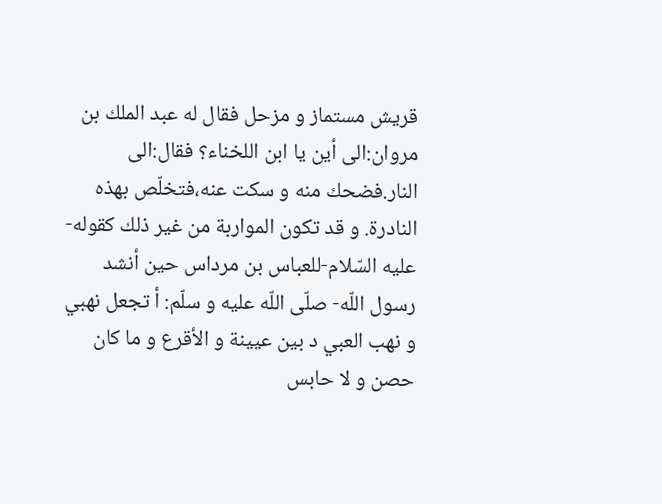قريش مستماز و مزحل فقال له عبد الملك بن مروان:الى أين يا ابن اللخناء؟ فقال:الى النار.فضحك منه و سكت عنه،فتخلّص بهذه النادرة. و قد تكون المواربة من غير ذلك كقوله-عليه السّلام-للعباس بن مرداس حين أنشد رسول اللّه- صلّى اللّه عليه و سلّم: أ تجعل نهبي و نهب العبي د بين عيينة و الأقرع و ما كان حصن و لا حابس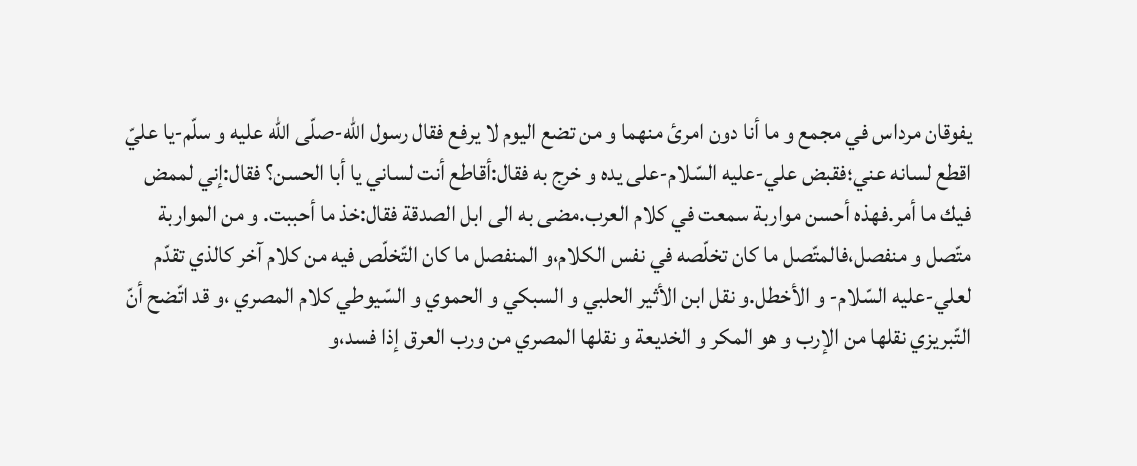يفوقان مرداس في مجمع و ما أنا دون امرئ منهما و من تضع اليوم لا يرفع فقال رسول اللّه-صلّى اللّه عليه و سلّم-يا عليّ اقطع لسانه عني؛فقبض علي-عليه السّلام-على يده و خرج به فقال:أقاطع أنت لساني يا أبا الحسن؟ فقال:إني لممض فيك ما أمر.فهذه أحسن مواربة سمعت في كلام العرب.مضى به الى ابل الصدقة فقال:خذ ما أحببت. و من المواربة متّصل و منفصل،فالمتّصل ما كان تخلّصه في نفس الكلام،و المنفصل ما كان التّخلّص فيه من كلام آخر كالذي تقدّم لعلي-عليه السّلام- و الأخطل.و نقل ابن الأثير الحلبي و السبكي و الحموي و السّيوطي كلام المصري ،و قد اتّضح أنّ التّبريزي نقلها من الإرب و هو المكر و الخديعة و نقلها المصري من ورب العرق إذا فسد،و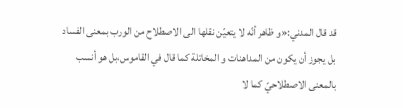قد قال المدني:«و ظاهر أنّه لا يتعيّن نقلها الى الاصطلاح من الورب بمعنى الفساد بل يجوز أن يكون من المداهنات و المخاتلة كما قال في القاموس،بل هو أنسب بالمعنى الاصطلاحيّ كما لا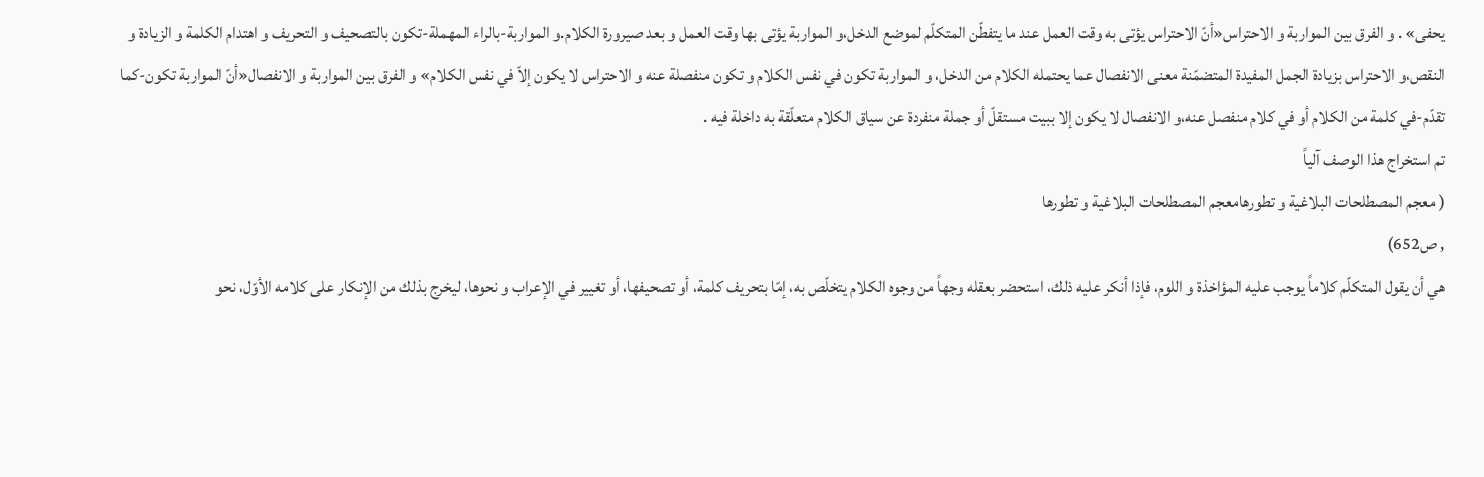يحفى» . و الفرق بين المواربة و الاحتراس«أنّ الاحتراس يؤتى به وقت العمل عند ما يتفطّن المتكلّم لموضع الدخل،و المواربة يؤتى بها وقت العمل و بعد صيرورة الكلام.و المواربة-بالراء المهملة-تكون بالتصحيف و التحريف و اهتدام الكلمة و الزيادة و النقص،و الاحتراس بزيادة الجمل المفيدة المتضمّنة معنى الانفصال عما يحتمله الكلام من الدخل، و المواربة تكون في نفس الكلام و تكون منفصلة عنه و الاحتراس لا يكون إلاّ في نفس الكلام» و الفرق بين المواربة و الانفصال«أنّ المواربة تكون-كما تقدّم-في كلمة من الكلام أو في كلام منفصل عنه،و الانفصال لا يكون إلا ببيت مستقلّ أو جملة منفردة عن سياق الكلام متعلّقة به داخلة فيه .
تم استخراج هذا الوصف آلیاً
( معجم المصطلحات البلاغیة و تطورهامعجم المصطلحات البلاغیة و تطورها
, ص652)
هي أن يقول المتكلّم كلاماً يوجب عليه المؤاخذة و اللوم، فإذا أنكر عليه ذلك، استحضر بعقله وجهاً من وجوه الكلام يتخلّص به، إمّا بتحريف كلمة، أو تصحيفها، أو تغيير في الإعراب و نحوها، ليخرج بذلك من الإنكار على كلامه الأوّل، نحو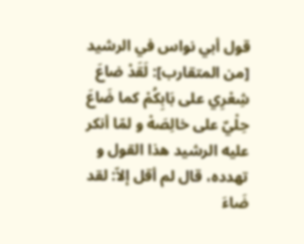قول أبي نواس في الرشيد [من المتقارب]: لَقَدْ ضاعَ شِعْرِي على بَابِكُمْ كما ضَاعَ حِلْيٌ على خالِصَهْ و لمّا أنكر عليه الرشيد هذا القول و تهدده، قال لم أقل إلاّ: لقد ضَاءَ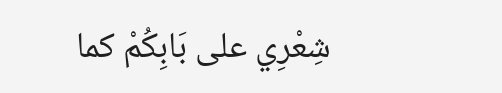شِعْرِي على بَابِكُمْ كما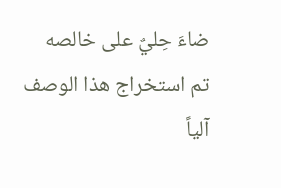ضاءَ حِليٌ على خالصه
تم استخراج هذا الوصف آلیاً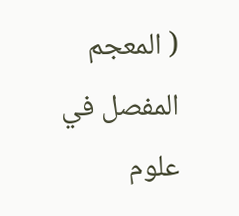( المعجم المفصل في علوم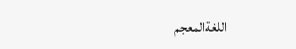اللغةالمعجم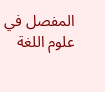المفصل في علوم اللغة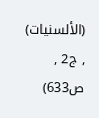(الألسنیات)
, ج2 , ص633)